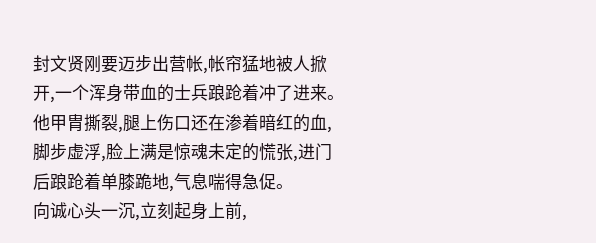封文贤刚要迈步出营帐,帐帘猛地被人掀开,一个浑身带血的士兵踉跄着冲了进来。
他甲胄撕裂,腿上伤口还在渗着暗红的血,脚步虚浮,脸上满是惊魂未定的慌张,进门后踉跄着单膝跪地,气息喘得急促。
向诚心头一沉,立刻起身上前,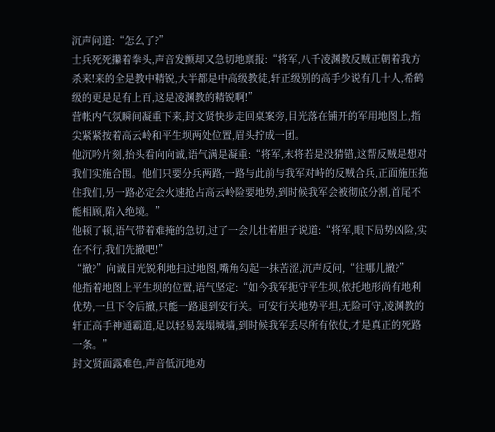沉声问道:“怎么了?”
士兵死死攥着拳头,声音发颤却又急切地禀报:“将军,八千凌渊教反贼正朝着我方杀来!来的全是教中精锐,大半都是中高级教徒,轩正级别的高手少说有几十人,希鹤级的更是足有上百,这是凌渊教的精锐啊!”
营帐内气氛瞬间凝重下来,封文贤快步走回桌案旁,目光落在铺开的军用地图上,指尖紧紧按着高云岭和平生坝两处位置,眉头拧成一团。
他沉吟片刻,抬头看向向诚,语气满是凝重:“将军,末将若是没猜错,这帮反贼是想对我们实施合围。他们只要分兵两路,一路与此前与我军对峙的反贼合兵,正面施压拖住我们,另一路必定会火速抢占高云岭险要地势,到时候我军会被彻底分割,首尾不能相顾,陷入绝境。”
他顿了顿,语气带着难掩的急切,过了一会儿壮着胆子说道:“将军,眼下局势凶险,实在不行,我们先撤吧!”
“撤?”向诚目光锐利地扫过地图,嘴角勾起一抹苦涩,沉声反问,“往哪儿撤?”
他指着地图上平生坝的位置,语气坚定:“如今我军扼守平生坝,依托地形尚有地利优势,一旦下令后撤,只能一路退到安行关。可安行关地势平坦,无险可守,凌渊教的轩正高手神通霸道,足以轻易轰塌城墙,到时候我军丢尽所有依仗,才是真正的死路一条。”
封文贤面露难色,声音低沉地劝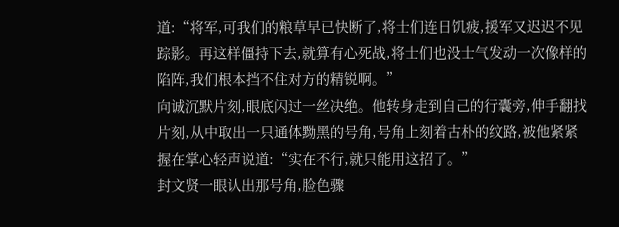道:“将军,可我们的粮草早已快断了,将士们连日饥疲,援军又迟迟不见踪影。再这样僵持下去,就算有心死战,将士们也没士气发动一次像样的陷阵,我们根本挡不住对方的精锐啊。”
向诚沉默片刻,眼底闪过一丝决绝。他转身走到自己的行囊旁,伸手翻找片刻,从中取出一只通体黝黑的号角,号角上刻着古朴的纹路,被他紧紧握在掌心轻声说道:“实在不行,就只能用这招了。”
封文贤一眼认出那号角,脸色骤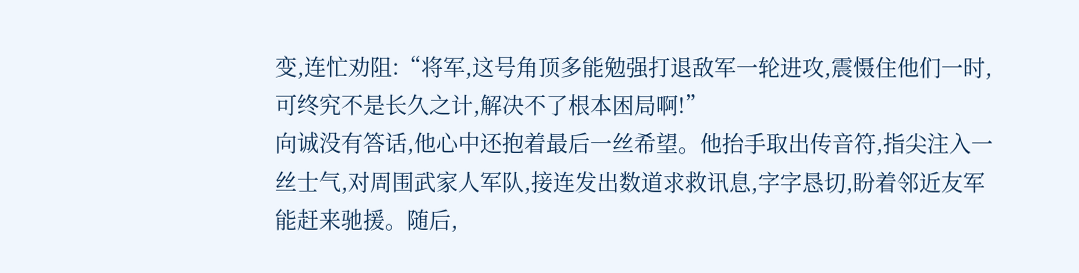变,连忙劝阻:“将军,这号角顶多能勉强打退敌军一轮进攻,震慑住他们一时,可终究不是长久之计,解决不了根本困局啊!”
向诚没有答话,他心中还抱着最后一丝希望。他抬手取出传音符,指尖注入一丝士气,对周围武家人军队,接连发出数道求救讯息,字字恳切,盼着邻近友军能赶来驰援。随后,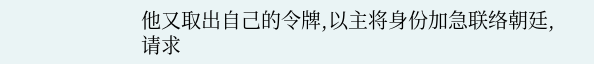他又取出自己的令牌,以主将身份加急联络朝廷,请求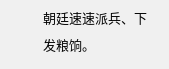朝廷速速派兵、下发粮饷。